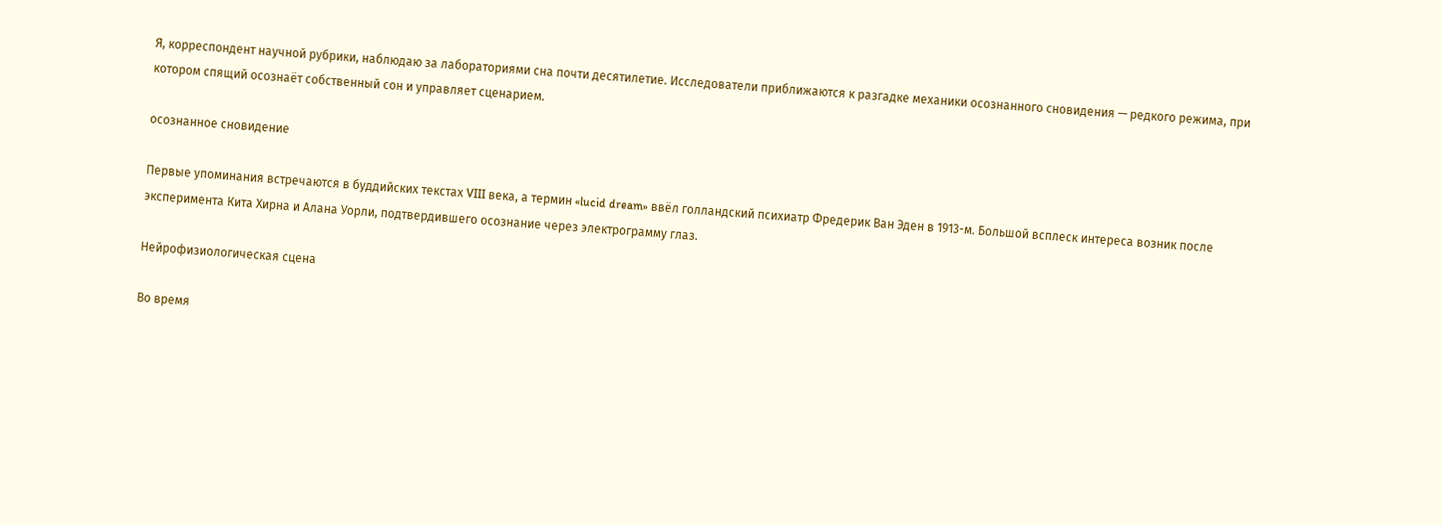Я, корреспондент научной рубрики, наблюдаю за лабораториями сна почти десятилетие. Исследователи приближаются к разгадке механики осознанного сновидения — редкого режима, при котором спящий осознаёт собственный сон и управляет сценарием.

осознанное сновидение

Первые упоминания встречаются в буддийских текстах VIII века, а термин «lucid dream» ввёл голландский психиатр Фредерик Ван Эден в 1913-м. Большой всплеск интереса возник после эксперимента Кита Хирна и Алана Уорли, подтвердившего осознание через электрограмму глаз.

Нейрофизиологическая сцена

Во время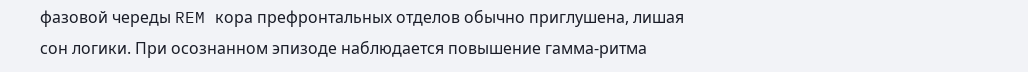фазовой череды REM кора префронтальных отделов обычно приглушена, лишая сон логики. При осознанном эпизоде наблюдается повышение гамма-ритма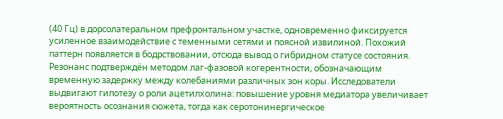(40 Гц) в дорсолатеральном префронтальном участке, одновременно фиксируется усиленное взаимодействие с теменными сетями и поясной извилиной. Похожий паттерн появляется в бодрствовании, отсюда вывод о гибридном статусе состояния. Резонанс подтверждён методом лаг-фазовой когерентности, обозначающим временную задержку между колебаниями различных зон коры. Исследователи выдвигают гипотезу о роли ацетилхолина: повышение уровня медиатора увеличивает вероятность осознания сюжета, тогда как серотонинергическое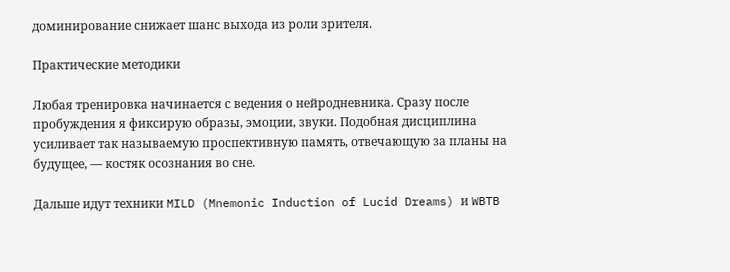доминирование снижает шанс выхода из роли зрителя.

Практические методики

Любая тренировка начинается с ведения о нейродневника. Сразу после пробуждения я фиксирую образы, эмоции, звуки. Подобная дисциплина усиливает так называемую проспективную память, отвечающую за планы на будущее, — костяк осознания во сне.

Дальше идут техники MILD (Mnemonic Induction of Lucid Dreams) и WBTB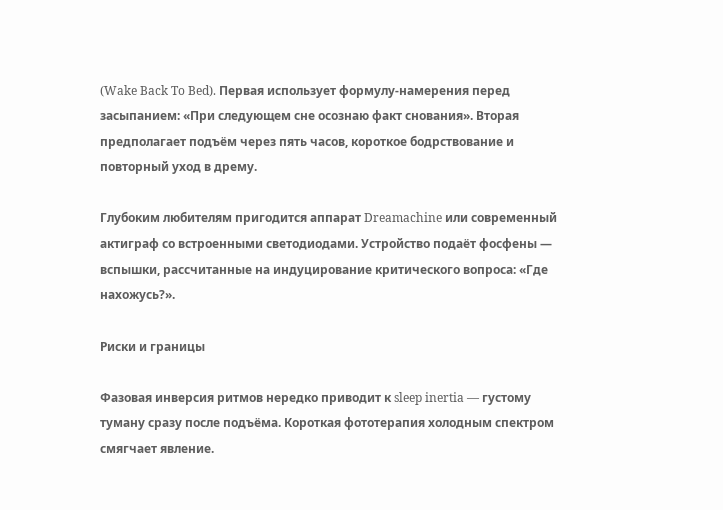(Wake Back To Bed). Первая использует формулу-намерения перед засыпанием: «При следующем сне осознаю факт снования». Вторая предполагает подъём через пять часов, короткое бодрствование и повторный уход в дрему.

Глубоким любителям пригодится аппарат Dreamachine или современный актиграф со встроенными светодиодами. Устройство подаёт фосфены — вспышки, рассчитанные на индуцирование критического вопроса: «Где нахожусь?».

Риски и границы

Фазовая инверсия ритмов нередко приводит к sleep inertia — густому туману сразу после подъёма. Короткая фототерапия холодным спектром смягчает явление.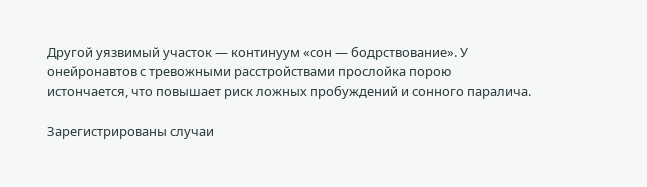Другой уязвимый участок — континуум «сон — бодрствование». У онейронавтов с тревожными расстройствами прослойка порою истончается, что повышает риск ложных пробуждений и сонного паралича.

Зарегистрированы случаи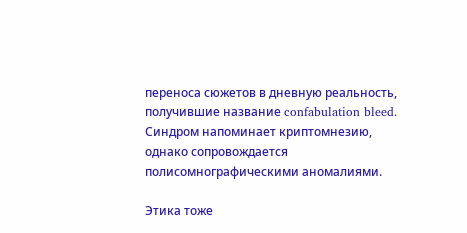переноса сюжетов в дневную реальность, получившие название confabulation bleed. Синдром напоминает криптомнезию, однако сопровождается полисомнографическими аномалиями.

Этика тоже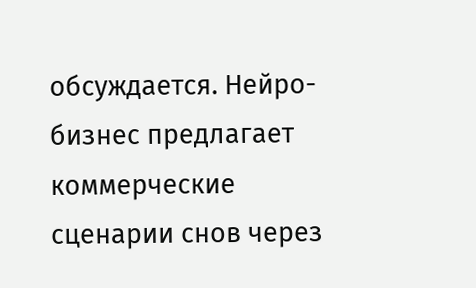обсуждается. Нейро-бизнес предлагает коммерческие сценарии снов через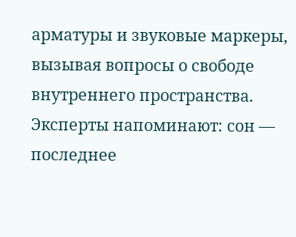арматуры и звуковые маркеры, вызывая вопросы о свободе внутреннего пространства. Эксперты напоминают: сон — последнее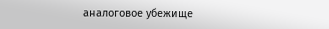аналоговое убежище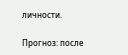личности.

Прогноз: после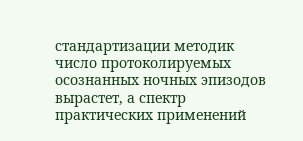стандартизации методик число протоколируемых осознанных ночных эпизодов вырастет, а спектр практических применений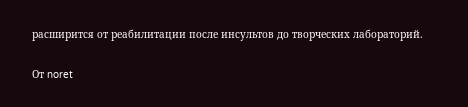расширится от реабилитации после инсультов до творческих лабораторий.

От noret